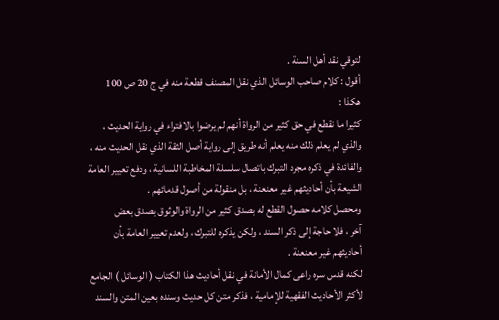لتوقي نقد أهل السنة .
أقول : كلام صاحب الوسائل الذي نقل المصنف قطعة منه في ج 20 ص 100
هكذا :
كثيرا ما نقطع في حق كثير من الرواة أنهم لم يرضوا بالافتراء في رواية الحديث ،
والذي لم يعلم ذلك منه يعلم أنه طريق إلى رواية أصل الثقة الذي نقل الحديث منه ،
والفائدة في ذكره مجرد التبرك باتصال سلسلة المخاطبة اللسانية ، ودفع تعيير العامة
الشيعة بأن أحاديثهم غير معنعنة ، بل منقولة من أصول قدمائهم .
ومحصل كلامه حصول القطع له بصدق كثير من الرواة والوثوق بصدق بعض
آخر ، فلا حاجة إلى ذكر السند ، ولكن يذكره للتبرك ، ولعدم تعيير العامة بأن
أحاديثهم غير معنعنة .
لكنه قدس سره راعى كمال الأمانة في نقل أحاديث هذا الكتاب ( الوسائل ) الجامع
لأكثر الأحاديث الفقهية للإمامية ، فذكر متن كل حديث وسنده بعين المتن والسند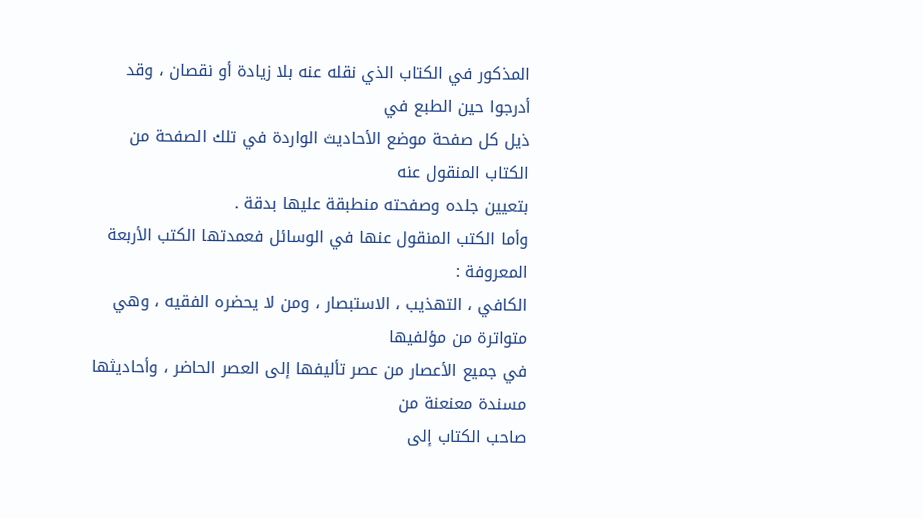المذكور في الكتاب الذي نقله عنه بلا زيادة أو نقصان ، وقد أدرجوا حين الطبع في
ذيل كل صفحة موضع الأحاديث الواردة في تلك الصفحة من الكتاب المنقول عنه
بتعيين جلده وصفحته منطبقة عليها بدقة .
وأما الكتب المنقول عنها في الوسائل فعمدتها الكتب الأربعة المعروفة :
الكافي ، التهذيب ، الاستبصار ، ومن لا يحضره الفقيه ، وهي متواترة من مؤلفيها
في جميع الأعصار من عصر تأليفها إلى العصر الحاضر ، وأحاديثها مسندة معنعنة من
صاحب الكتاب إلى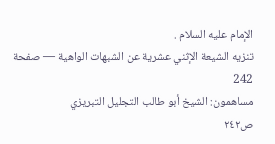الإمام عليه السلام .
تنزيه الشيعة الإثني عشرية عن الشبهات الواهية — صفحة 242
مساهمون: الشيخ أبو طالب التجليل التبريزي
ص٢٤٢